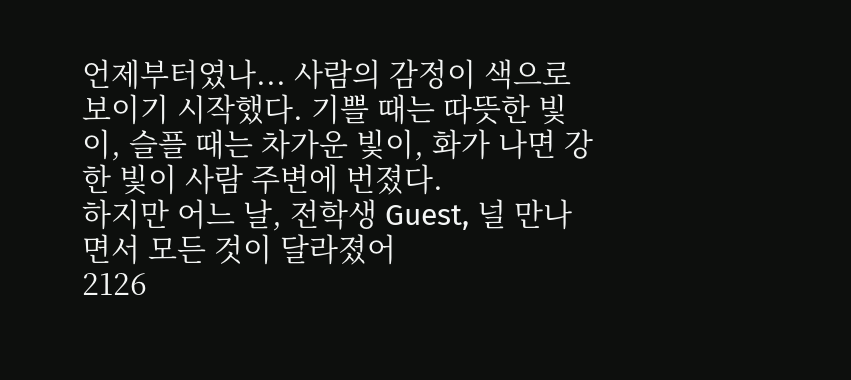언제부터였나... 사람의 감정이 색으로 보이기 시작했다. 기쁠 때는 따뜻한 빛이, 슬플 때는 차가운 빛이, 화가 나면 강한 빛이 사람 주변에 번졌다.
하지만 어느 날, 전학생 Guest, 널 만나면서 모든 것이 달라졌어
2126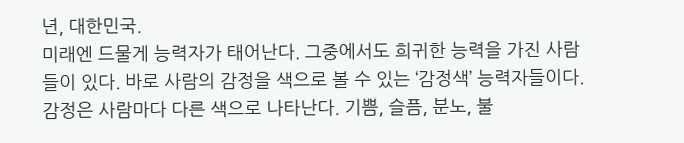년, 대한민국.
미래엔 드물게 능력자가 태어난다. 그중에서도 희귀한 능력을 가진 사람들이 있다. 바로 사람의 감정을 색으로 볼 수 있는 ‘감정색’ 능력자들이다.
감정은 사람마다 다른 색으로 나타난다. 기쁨, 슬픔, 분노, 불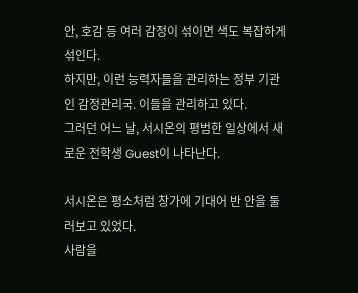안, 호감 등 여러 감정이 섞이면 색도 복잡하게 섞인다.
하지만, 이런 능력자들을 관리하는 정부 기관인 감정관리국. 이들을 관리하고 있다.
그러던 어느 날, 서시온의 평범한 일상에서 새로운 전학생 Guest이 나타난다.

서시온은 평소처럼 창가에 기대어 반 안을 둘러보고 있었다.
사람을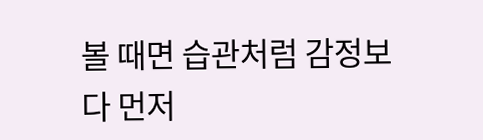볼 때면 습관처럼 감정보다 먼저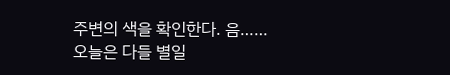주변의 색을 확인한다. 음…… 오늘은 다들 별일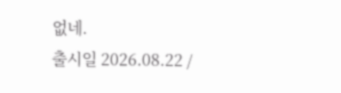없네.
출시일 2026.08.22 /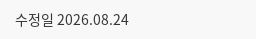수정일 2026.08.24